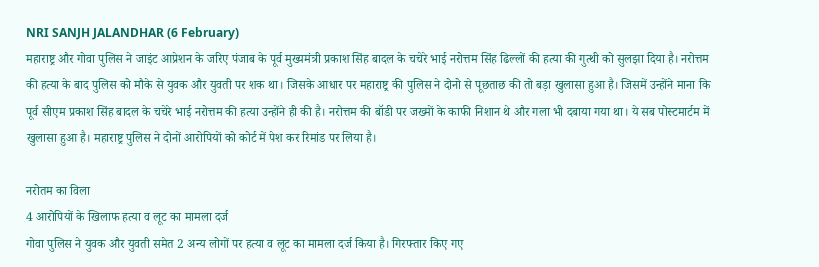NRI SANJH JALANDHAR (6 February)
महाराष्ट्र और गोवा पुलिस ने जाइंट आप्रेशन के जरिए पंजाब के पूर्व मुख्यमंत्री प्रकाश सिंह बादल के चचेरे भाई नरोत्तम सिंह ढिल्लों की हत्या की गुत्थी को सुलझा दिया है। नरोत्तम की हत्या के बाद पुलिस को मौके से युवक और युवती पर शक था। जिसके आधार पर महाराष्ट्र की पुलिस ने दोनो से पूछताछ की तो बड़ा खुलासा हुआ है। जिसमें उन्होंने माना कि पूर्व सीएम प्रकाश सिंह बादल के चचेरे भाई नरोत्तम की हत्या उन्होंने ही की है। नरोत्तम की बॉडी पर जख्मों के काफी निशान थे और गला भी दबाया गया था। ये सब पोस्टमार्टम में खुलासा हुआ है। महाराष्ट्र पुलिस ने दोनों आरोपियों को कोर्ट में पेश कर रिमांड पर लिया है।

नरोतम का विला
4 आरोपियों के खिलाफ हत्या व लूट का मामला दर्ज
गोवा पुलिस ने युवक और युवती समेत 2 अन्य लोगों पर हत्या व लूट का मामला दर्ज किया है। गिरफ्तार किए गए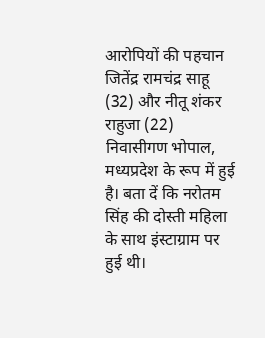आरोपियों की पहचान जितेंद्र रामचंद्र साहू (32) और नीतू शंकर राहुजा (22) निवासीगण भोपाल, मध्यप्रदेश के रूप में हुई है। बता दें कि नरोतम सिंह की दोस्ती महिला के साथ इंस्टाग्राम पर हुई थी।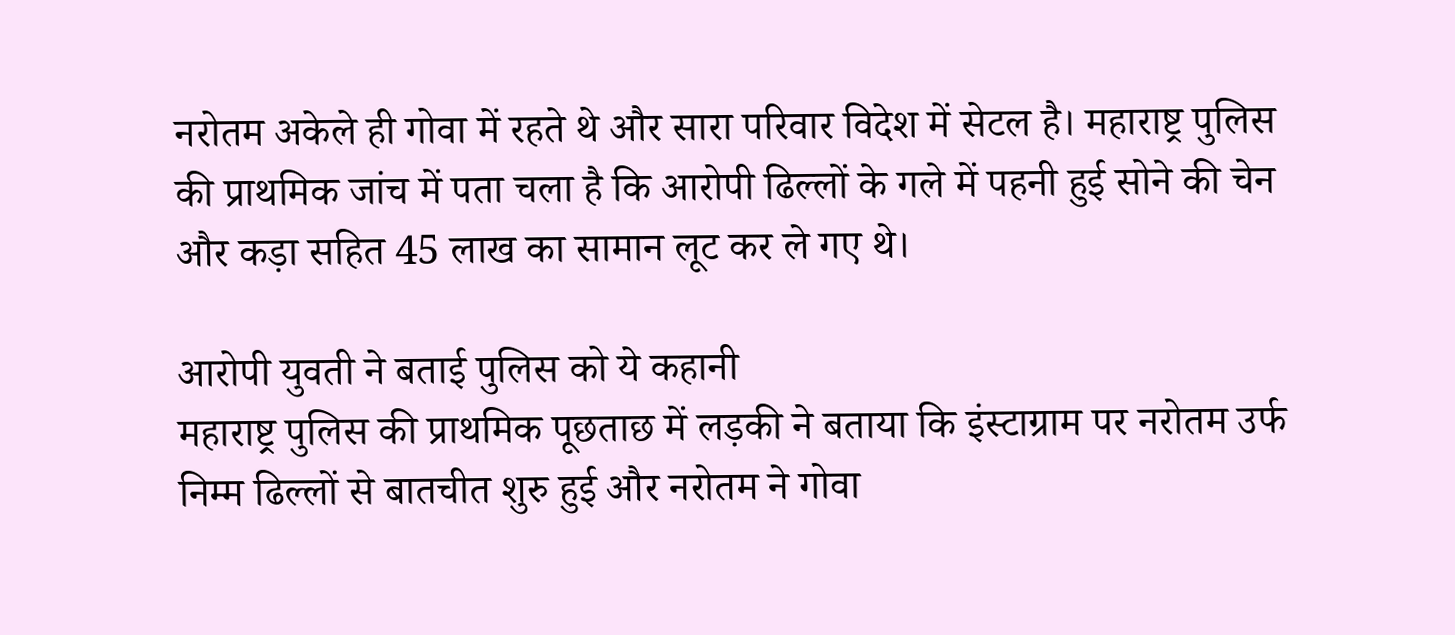नरोतम अकेले ही गोवा में रहते थे और सारा परिवार विदेश में सेटल है। महाराष्ट्र पुलिस की प्राथमिक जांच में पता चला है कि आरोपी ढिल्लों के गले में पहनी हुई सोने की चेन और कड़ा सहित 45 लाख का सामान लूट कर ले गए थे।

आरोपी युवती ने बताई पुलिस को ये कहानी
महाराष्ट्र पुलिस की प्राथमिक पूछताछ में लड़की ने बताया कि इंस्टाग्राम पर नरोतम उर्फ निम्म ढिल्लों से बातचीत शुरु हुई और नरोतम ने गोवा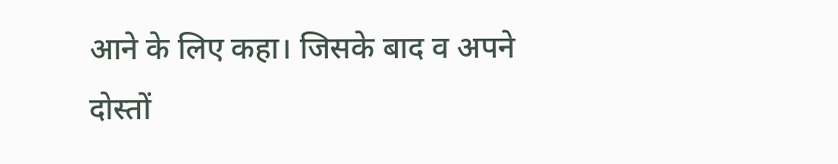आने के लिए कहा। जिसके बाद व अपने दोस्तों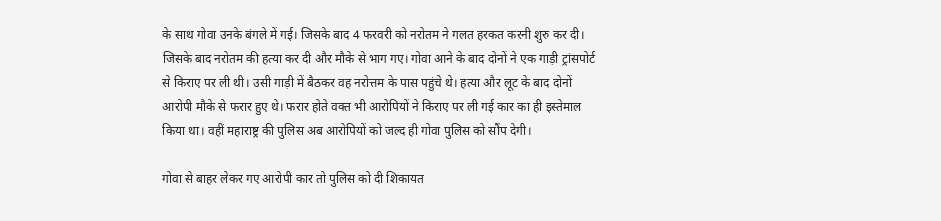के साथ गोवा उनके बंगले में गई। जिसके बाद 4 फरवरी को नरोतम ने गलत हरकत करनी शुरु कर दी। जिसके बाद नरोतम की हत्या कर दी और मौके से भाग गए। गोवा आने के बाद दोनों ने एक गाड़ी ट्रांसपोर्ट से किराए पर ली थी। उसी गाड़ी में बैठकर वह नरोत्तम के पास पहुंचे थे। हत्या और लूट के बाद दोनों आरोपी मौके से फरार हुए थे। फरार होते वक्त भी आरोपियों ने किराए पर ली गई कार का ही इस्तेमाल किया था। वहीं महाराष्ट्र की पुलिस अब आरोपियों को जल्द ही गोवा पुलिस को सौंप देगी।

गोवा से बाहर लेकर गए आरोपी कार तो पुलिस को दी शिकायत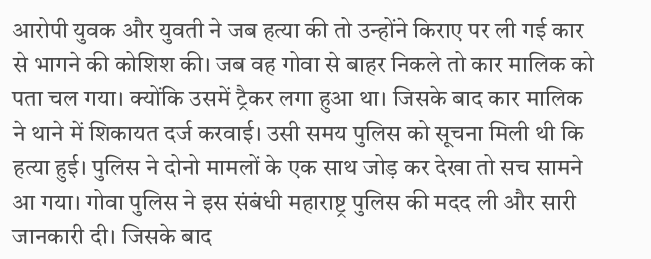आरोपी युवक और युवती ने जब हत्या की तो उन्होंने किराए पर ली गई कार से भागने की कोशिश की। जब वह गोवा से बाहर निकले तो कार मालिक को पता चल गया। क्योंकि उसमें ट्रैकर लगा हुआ था। जिसके बाद कार मालिक ने थाने में शिकायत दर्ज करवाई। उसी समय पुलिस को सूचना मिली थी कि हत्या हुई। पुलिस ने दोनो मामलों के एक साथ जोड़ कर देखा तो सच सामने आ गया। गोवा पुलिस ने इस संबंधी महाराष्ट्र पुलिस की मदद ली और सारी जानकारी दी। जिसके बाद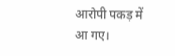आरोपी पकड़ में आ गए।